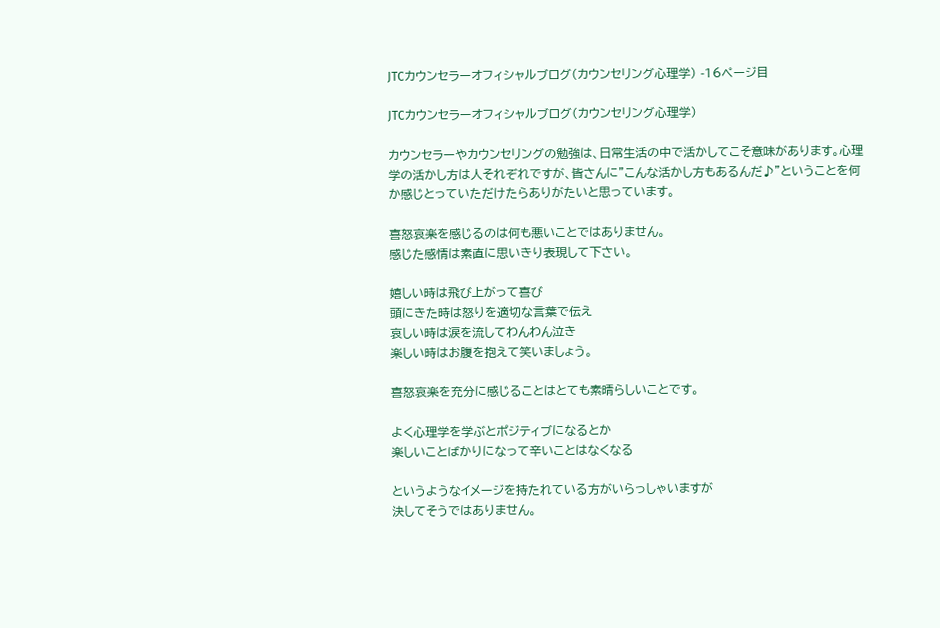JTCカウンセラーオフィシャルブログ(カウンセリング心理学) -16ページ目

JTCカウンセラーオフィシャルブログ(カウンセリング心理学)

カウンセラーやカウンセリングの勉強は、日常生活の中で活かしてこそ意味があります。心理学の活かし方は人それぞれですが、皆さんに”こんな活かし方もあるんだ♪”ということを何か感じとっていただけたらありがたいと思っています。

喜怒哀楽を感じるのは何も悪いことではありません。
感じた感情は素直に思いきり表現して下さい。

嬉しい時は飛び上がって喜び
頭にきた時は怒りを適切な言葉で伝え
哀しい時は涙を流してわんわん泣き
楽しい時はお腹を抱えて笑いましょう。

喜怒哀楽を充分に感じることはとても素晴らしいことです。

よく心理学を学ぶとポジティブになるとか
楽しいことばかりになって辛いことはなくなる

というようなイメージを持たれている方がいらっしゃいますが
決してそうではありません。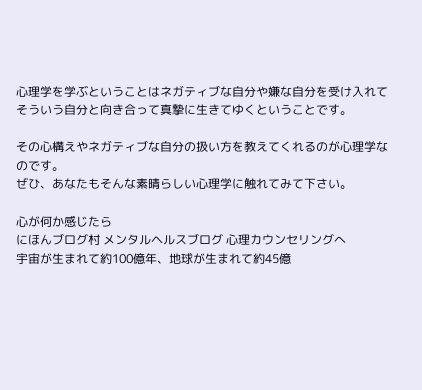心理学を学ぶということはネガティブな自分や嫌な自分を受け入れて
そういう自分と向き合って真摯に生きてゆくということです。

その心構えやネガティブな自分の扱い方を教えてくれるのが心理学なのです。
ぜひ、あなたもそんな素晴らしい心理学に触れてみて下さい。

心が何か感じたら
にほんブログ村 メンタルヘルスブログ 心理カウンセリングへ
宇宙が生まれて約100億年、地球が生まれて約45億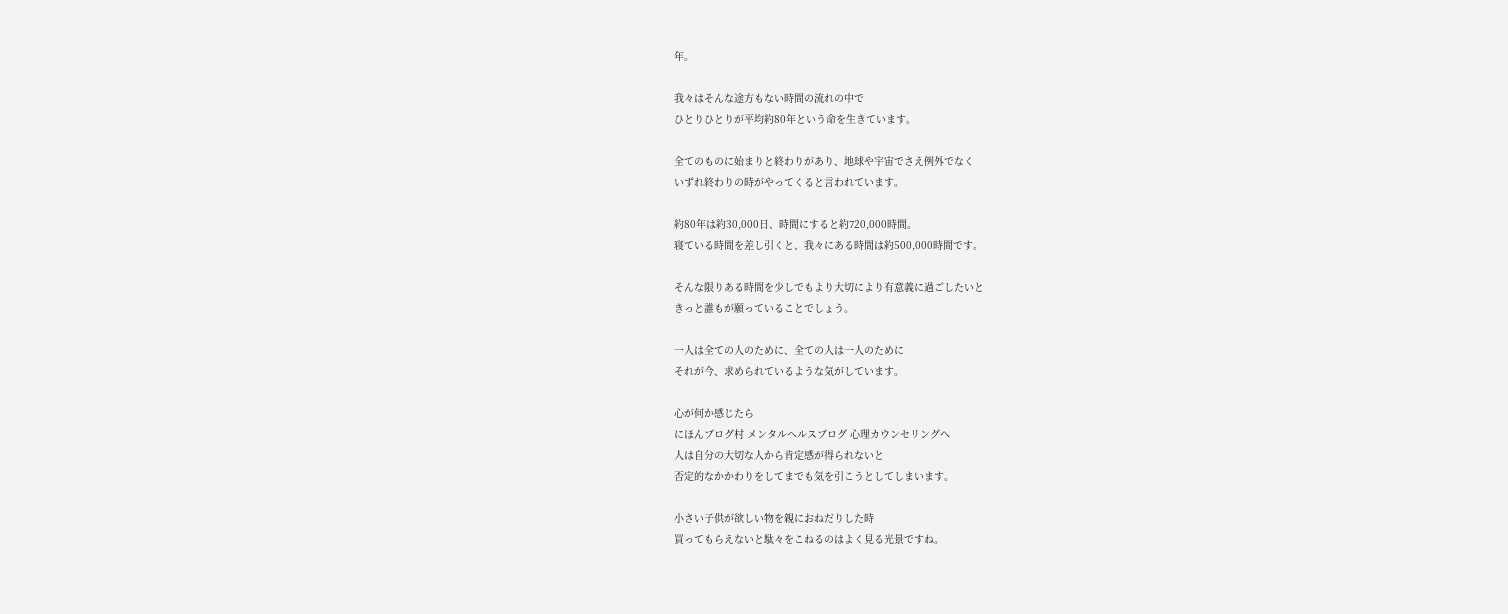年。

我々はそんな途方もない時間の流れの中で
ひとりひとりが平均約80年という命を生きています。

全てのものに始まりと終わりがあり、地球や宇宙でさえ例外でなく
いずれ終わりの時がやってくると言われています。

約80年は約30,000日、時間にすると約720,000時間。
寝ている時間を差し引くと、我々にある時間は約500,000時間です。

そんな限りある時間を少しでもより大切により有意義に過ごしたいと
きっと誰もが願っていることでしょう。

一人は全ての人のために、全ての人は一人のために
それが今、求められているような気がしています。

心が何か感じたら
にほんブログ村 メンタルヘルスブログ 心理カウンセリングへ
人は自分の大切な人から肯定感が得られないと
否定的なかかわりをしてまでも気を引こうとしてしまいます。

小さい子供が欲しい物を親におねだりした時
買ってもらえないと駄々をこねるのはよく見る光景ですね。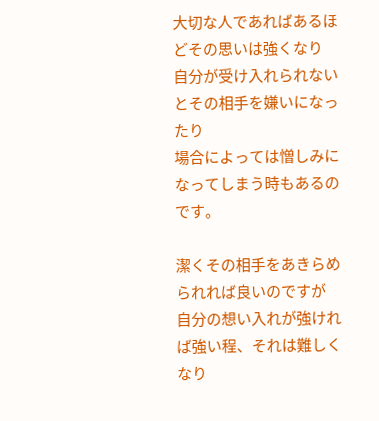大切な人であればあるほどその思いは強くなり
自分が受け入れられないとその相手を嫌いになったり
場合によっては憎しみになってしまう時もあるのです。

潔くその相手をあきらめられれば良いのですが
自分の想い入れが強ければ強い程、それは難しくなり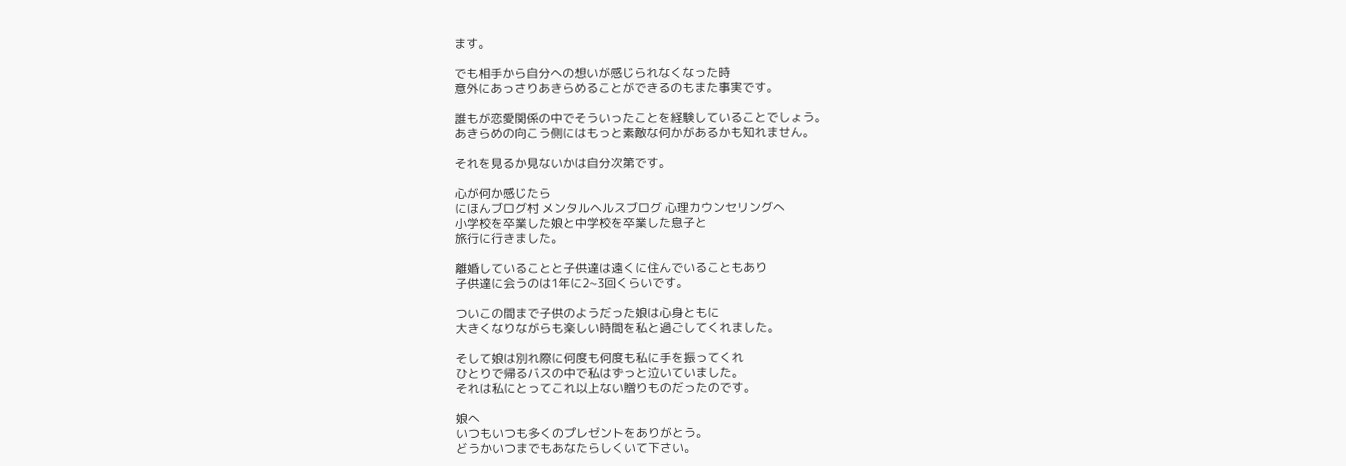ます。

でも相手から自分への想いが感じられなくなった時
意外にあっさりあきらめることができるのもまた事実です。

誰もが恋愛関係の中でそういったことを経験していることでしょう。
あきらめの向こう側にはもっと素敵な何かがあるかも知れません。

それを見るか見ないかは自分次第です。

心が何か感じたら
にほんブログ村 メンタルヘルスブログ 心理カウンセリングへ
小学校を卒業した娘と中学校を卒業した息子と
旅行に行きました。

離婚していることと子供達は遠くに住んでいることもあり
子供達に会うのは1年に2~3回くらいです。

ついこの間まで子供のようだった娘は心身ともに
大きくなりながらも楽しい時間を私と過ごしてくれました。

そして娘は別れ際に何度も何度も私に手を振ってくれ
ひとりで帰るバスの中で私はずっと泣いていました。
それは私にとってこれ以上ない贈りものだったのです。

娘へ
いつもいつも多くのプレゼントをありがとう。
どうかいつまでもあなたらしくいて下さい。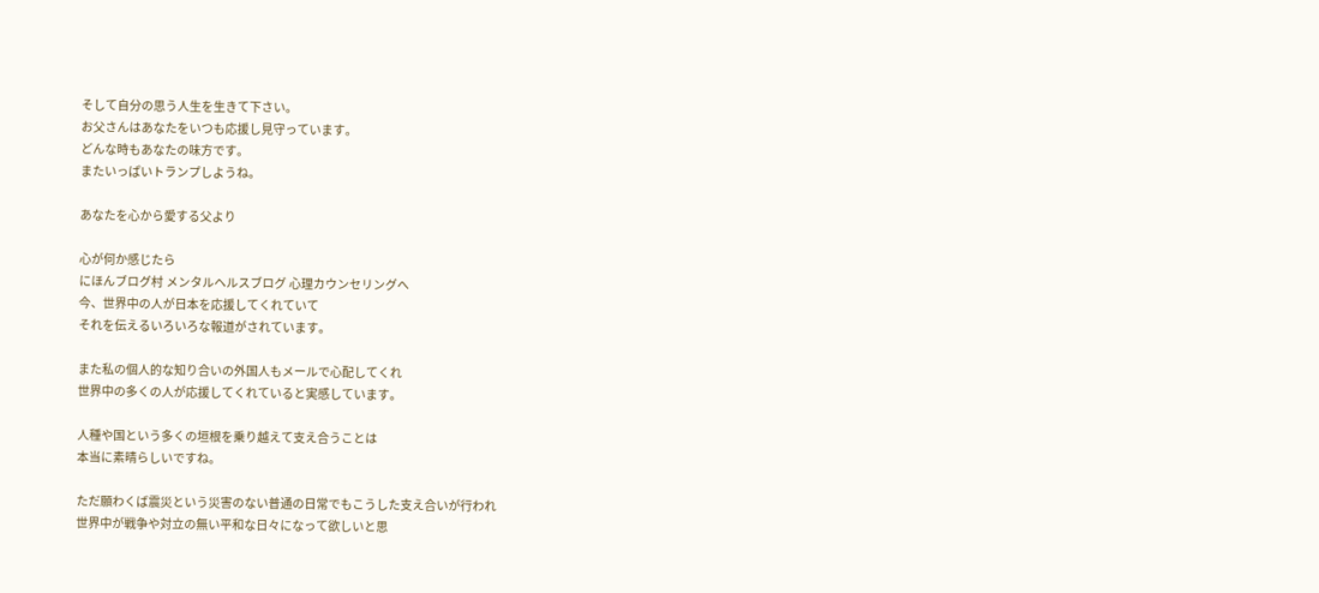そして自分の思う人生を生きて下さい。
お父さんはあなたをいつも応援し見守っています。
どんな時もあなたの味方です。
またいっぱいトランプしようね。

あなたを心から愛する父より

心が何か感じたら
にほんブログ村 メンタルヘルスブログ 心理カウンセリングへ
今、世界中の人が日本を応援してくれていて
それを伝えるいろいろな報道がされています。

また私の個人的な知り合いの外国人もメールで心配してくれ
世界中の多くの人が応援してくれていると実感しています。

人種や国という多くの垣根を乗り越えて支え合うことは
本当に素晴らしいですね。

ただ願わくば震災という災害のない普通の日常でもこうした支え合いが行われ
世界中が戦争や対立の無い平和な日々になって欲しいと思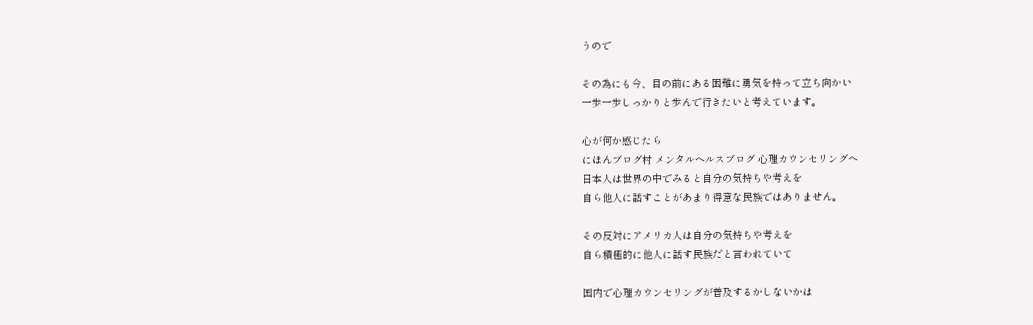うので

その為にも今、目の前にある困難に勇気を持って立ち向かい
一歩一歩しっかりと歩んで行きたいと考えています。

心が何か感じたら
にほんブログ村 メンタルヘルスブログ 心理カウンセリングへ
日本人は世界の中でみると自分の気持ちや考えを
自ら他人に話すことがあまり得意な民族ではありません。

その反対にアメリカ人は自分の気持ちや考えを
自ら積極的に他人に話す民族だと言われていて

国内で心理カウンセリングが普及するかしないかは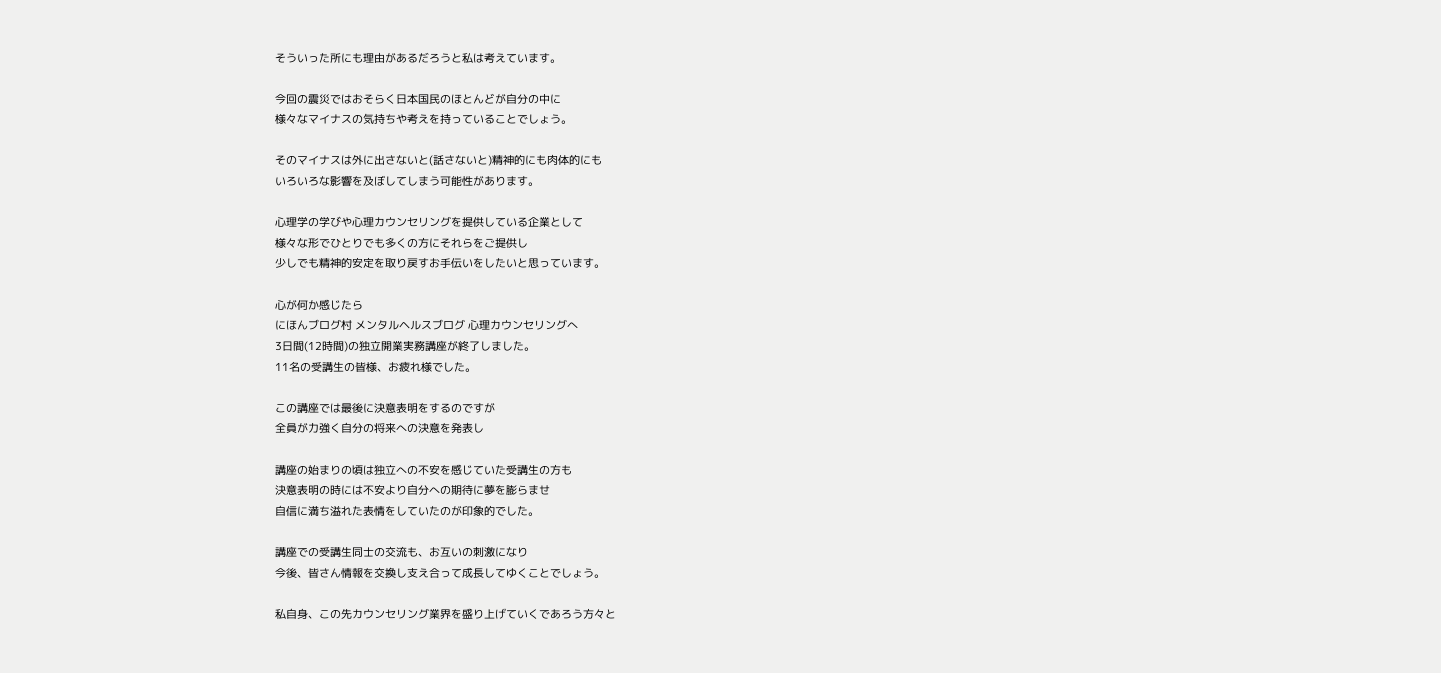そういった所にも理由があるだろうと私は考えています。

今回の震災ではおそらく日本国民のほとんどが自分の中に
様々なマイナスの気持ちや考えを持っていることでしょう。

そのマイナスは外に出さないと(話さないと)精神的にも肉体的にも
いろいろな影響を及ぼしてしまう可能性があります。

心理学の学びや心理カウンセリングを提供している企業として
様々な形でひとりでも多くの方にそれらをご提供し
少しでも精神的安定を取り戻すお手伝いをしたいと思っています。

心が何か感じたら
にほんブログ村 メンタルヘルスブログ 心理カウンセリングへ
3日間(12時間)の独立開業実務講座が終了しました。
11名の受講生の皆様、お疲れ様でした。

この講座では最後に決意表明をするのですが
全員が力強く自分の将来への決意を発表し

講座の始まりの頃は独立への不安を感じていた受講生の方も
決意表明の時には不安より自分への期待に夢を膨らませ
自信に満ち溢れた表情をしていたのが印象的でした。

講座での受講生同士の交流も、お互いの刺激になり
今後、皆さん情報を交換し支え合って成長してゆくことでしょう。

私自身、この先カウンセリング業界を盛り上げていくであろう方々と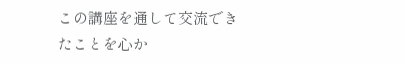この講座を通して交流できたことを心か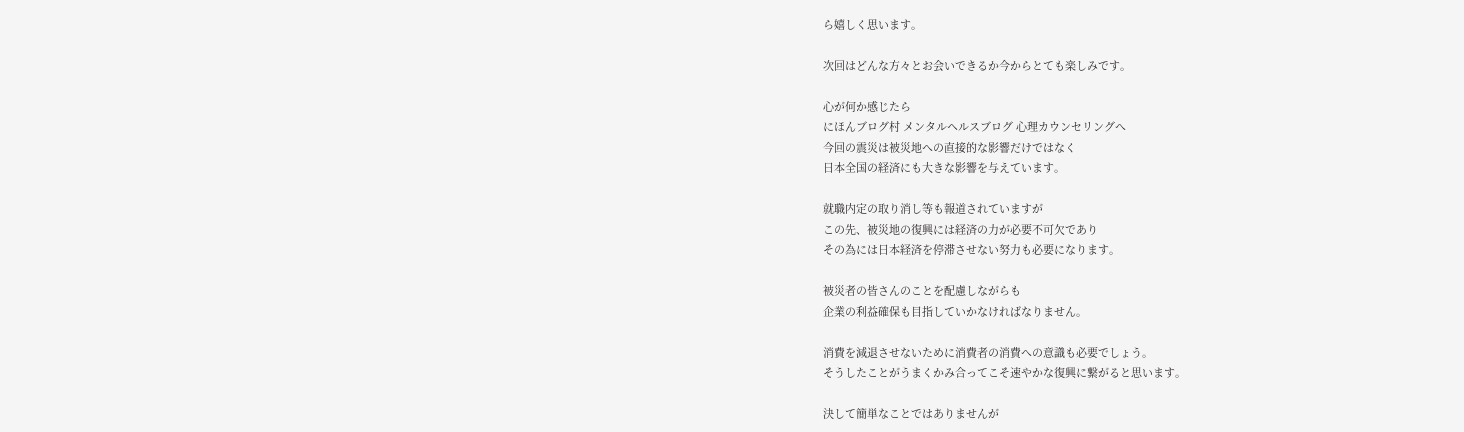ら嬉しく思います。

次回はどんな方々とお会いできるか今からとても楽しみです。

心が何か感じたら
にほんブログ村 メンタルヘルスブログ 心理カウンセリングへ
今回の震災は被災地への直接的な影響だけではなく
日本全国の経済にも大きな影響を与えています。

就職内定の取り消し等も報道されていますが
この先、被災地の復興には経済の力が必要不可欠であり
その為には日本経済を停滞させない努力も必要になります。

被災者の皆さんのことを配慮しながらも
企業の利益確保も目指していかなければなりません。

消費を減退させないために消費者の消費への意識も必要でしょう。
そうしたことがうまくかみ合ってこそ速やかな復興に繋がると思います。

決して簡単なことではありませんが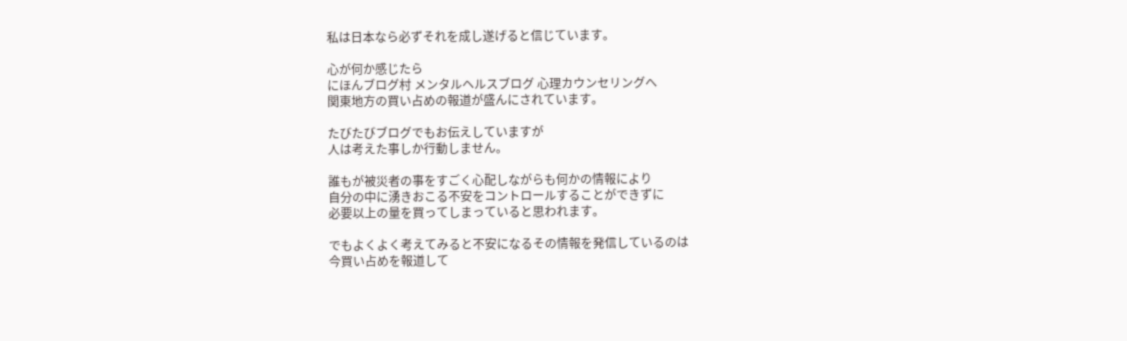私は日本なら必ずそれを成し遂げると信じています。

心が何か感じたら
にほんブログ村 メンタルヘルスブログ 心理カウンセリングへ
関東地方の買い占めの報道が盛んにされています。

たびたびブログでもお伝えしていますが
人は考えた事しか行動しません。

誰もが被災者の事をすごく心配しながらも何かの情報により
自分の中に湧きおこる不安をコントロールすることができずに
必要以上の量を買ってしまっていると思われます。

でもよくよく考えてみると不安になるその情報を発信しているのは
今買い占めを報道して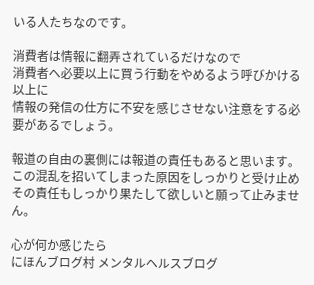いる人たちなのです。

消費者は情報に翻弄されているだけなので
消費者へ必要以上に買う行動をやめるよう呼びかける以上に
情報の発信の仕方に不安を感じさせない注意をする必要があるでしょう。

報道の自由の裏側には報道の責任もあると思います。
この混乱を招いてしまった原因をしっかりと受け止め
その責任もしっかり果たして欲しいと願って止みません。

心が何か感じたら
にほんブログ村 メンタルヘルスブログ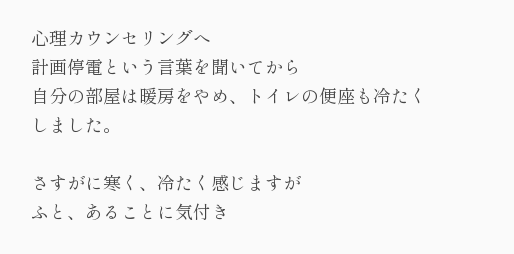心理カウンセリングへ
計画停電という言葉を聞いてから
自分の部屋は暖房をやめ、トイレの便座も冷たくしました。

さすがに寒く、冷たく感じますが
ふと、あることに気付き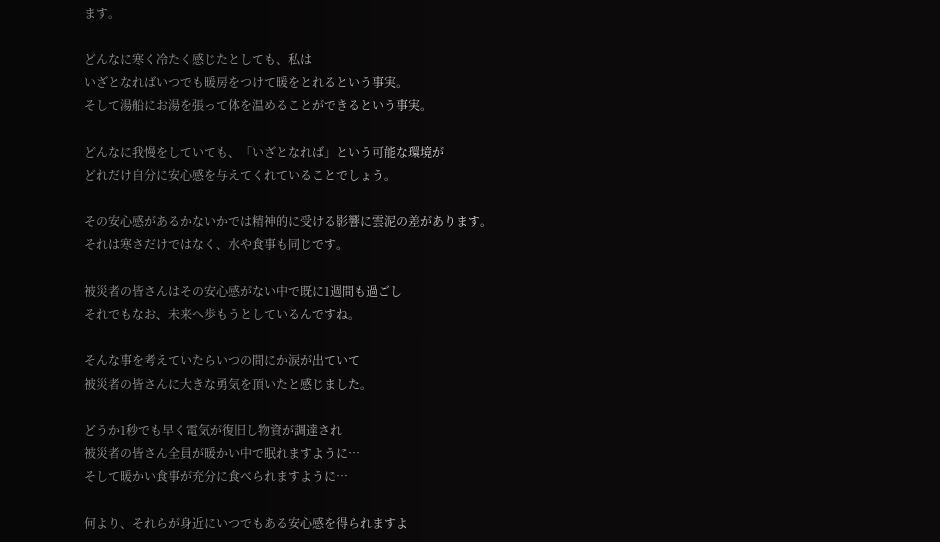ます。

どんなに寒く冷たく感じたとしても、私は
いざとなればいつでも暖房をつけて暖をとれるという事実。
そして湯船にお湯を張って体を温めることができるという事実。

どんなに我慢をしていても、「いざとなれば」という可能な環境が
どれだけ自分に安心感を与えてくれていることでしょう。

その安心感があるかないかでは精神的に受ける影響に雲泥の差があります。
それは寒さだけではなく、水や食事も同じです。

被災者の皆さんはその安心感がない中で既に1週間も過ごし
それでもなお、未来へ歩もうとしているんですね。

そんな事を考えていたらいつの間にか涙が出ていて
被災者の皆さんに大きな勇気を頂いたと感じました。

どうか1秒でも早く電気が復旧し物資が調達され
被災者の皆さん全員が暖かい中で眠れますように…
そして暖かい食事が充分に食べられますように…

何より、それらが身近にいつでもある安心感を得られますよ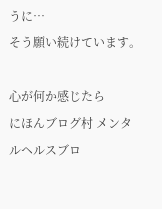うに…
そう願い続けています。

心が何か感じたら
にほんブログ村 メンタルヘルスブロ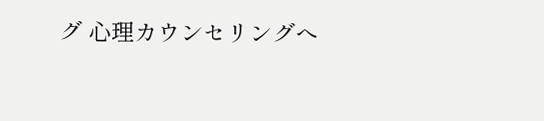グ 心理カウンセリングへ